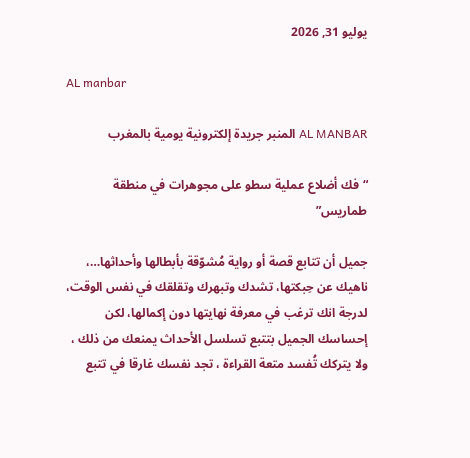يوليو 31, 2026

AL manbar

AL MANBAR المنبر جريدة إلكترونية يومية بالمغرب

“فك أضلاع عملية سطو على مجوهرات في منطقة طماريس”

جميل أن تتابع قصة أو رواية مُشوّقة بأبطالها وأحداثها…، ناهيك عن حِبكتها، تشدك وتبهرك وتقلقك في نفس الوقت، لدرجة انك ترغب في معرفة نهايتها دون إكمالها، لكن إحساسك الجميل بتتبع تسلسل الأحداث يمنعك من ذلك ، ولا يتركك تُفسد متعة القراءة ، تجد نفسك غارقا في تتبع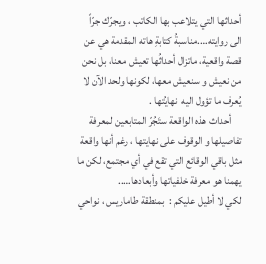أحداثها التي يتلاعب بها الكاتب ، ويجرّك جرّاً الى روايته….مناسبةُ كتابةِ هاته المقدمة هي عن قصة واقعية، ماتزال أحداثُها تعيش معنا، بل نحن من نعيش و سنعيش معها، لكونها ولحد الآن لا يُعرف ما تؤول اليه  نهايُتها .
     أحداث هذه الواقعة ستَجُرّ المتابعين لمعرفة تفاصيلها و الوقوف على نهايتها ، رغم أنها واقعة مثل باقي الوقائع التي تقع في أي مجتمع، لكن ما يهمنا هو معرفة خلفياتها وأبعادها…..
لكي لا أطيل عليكم :  بمنطقة طاماريس ، نواحي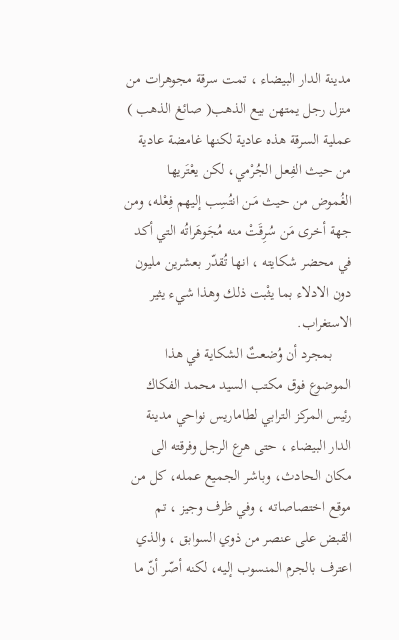مدينة الدار البيضاء ، تمت سرقة مجوهرات من منزل رجل يمتهن بيع الذهب( صائغ الذهب ) عملية السرقة هذه عادية لكنها غامضة عادية من حيث الفِعل الجُرْمي، لكن يعْتَريها  الغُموض من حيث مَـن انتُسِب إليهم فِعْله، ومن جهة أخرى مَن سُرِقَتْ منه مُجَوهَراتُه التي أكد في محضر شكايته ، انها تُقدّر بعشرين مليون دون الادلاء بما يثْبت ذلك وهذا شيء يثير الاستغراب.
     بمجرد أن وُضعتٌ الشكاية في هذا الموضوع فوق مكتب السيد محمد الفكاك رئيس المركز الترابي لطاماريس نواحي مدينة الدار البيضاء ، حتى هرع الرجل وفرقته الى مكان الحادث، وباشر الجميع عمله، كل من موقع اختصاصاته ، وفي ظرف وجيز ، تم القبض على عنصر من ذوي السوابق ، والذي اعترف بالجرم المنسوب إليه، لكنه أصّر أنّ ما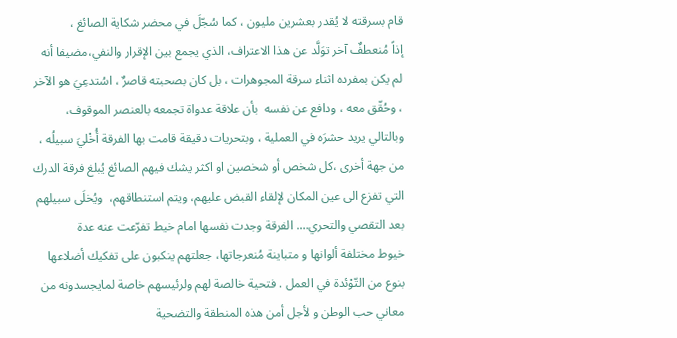قام بسرقته لا يُقدر بعشرين مليون ، كما سُجّلَ في محضر شكاية الصائغ ،
إذاً مُنعطفٌ آخر توَلَّد عن هذا الاعتراف، الذي يجمع بين الإقرار والنفي،مضيفا أنه لم يكن بمفرده اثناء سرقة المجوهرات ، بل كان بصحبته قاصرٌ ، اسُتدعِيَ هو الآخر ، وحُقّق معه ، ودافع عن نفسه  بأن علاقة عدواة تجمعه بالعنصر الموقوف، وبالتالي يريد حشرَه في العملية ، وبتحريات دقيقة قامت بها الفرقة أُخْليَ سبيلُه ، من جهة أخرى ،كل شخص أو شخصين او اكثر يشك فيهم الصائغ يُبلغ فرقة الدرك التي تفزع الى عين المكان لإلقاء القبض عليهم، ويتم استنطاقهم،  ويُخلَى سبيلهم بعد التقصي والتحري…. الفرقة وجدت نفسها امام خيط تفرّعت عنه عدة
خيوط مختلفة ألوانها و متباينة مُنعرجاتها، جعلتهم ينكبون على تفكيك أضلاعها بنوع من التّوْئدة في العمل . فتحية خالصة لهم ولرئيسهم خاصة لمايجسدونه من معاني حب الوطن و لأجل أمن هذه المنطقة والتضحية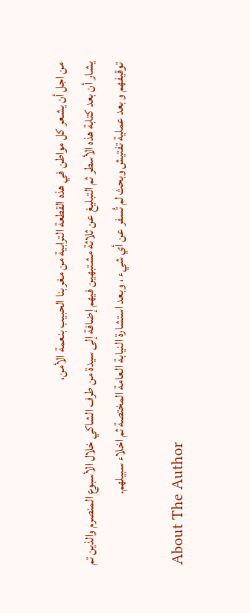من اجل أن يشعر كل مواطن في هذه القطعة الترابية من مغربنا الحبيب بنعمة الأمن،
يشار أن بعد كتابة هذه الأسطر ثم التبليغ عن ثلاثة مشتبهين فيهم إضافة إلى سيدة من طرف الشاكي خلال الأسبوع المنصرم والذين تم توقيفهم و بعد عملية تفتيش وبحث لم تُسفر عن أي شيء ، وبعد استشارة النيابة العامة المختصة ثم اخلاء سبيلهم.

About The Author